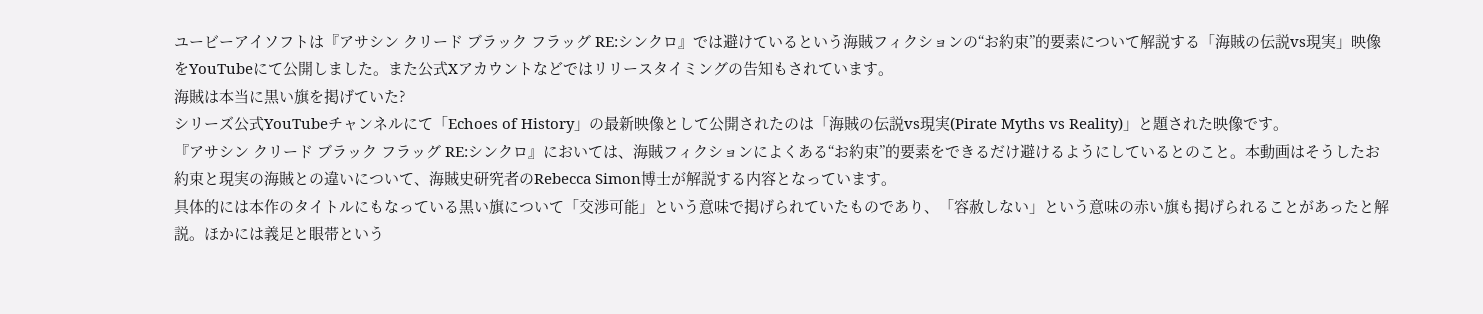ユービーアイソフトは『アサシン クリード ブラック フラッグ RE:シンクロ』では避けているという海賊フィクションの“お約束”的要素について解説する「海賊の伝説vs現実」映像をYouTubeにて公開しました。また公式Xアカウントなどではリリースタイミングの告知もされています。
海賊は本当に黒い旗を掲げていた?
シリーズ公式YouTubeチャンネルにて「Echoes of History」の最新映像として公開されたのは「海賊の伝説vs現実(Pirate Myths vs Reality)」と題された映像です。
『アサシン クリード ブラック フラッグ RE:シンクロ』においては、海賊フィクションによくある“お約束”的要素をできるだけ避けるようにしているとのこと。本動画はそうしたお約束と現実の海賊との違いについて、海賊史研究者のRebecca Simon博士が解説する内容となっています。
具体的には本作のタイトルにもなっている黒い旗について「交渉可能」という意味で掲げられていたものであり、「容赦しない」という意味の赤い旗も掲げられることがあったと解説。ほかには義足と眼帯という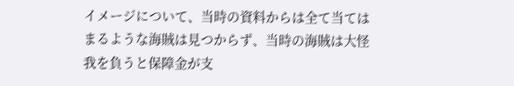イメージについて、当時の資料からは全て当てはまるような海賊は見つからず、当時の海賊は大怪我を負うと保障金が支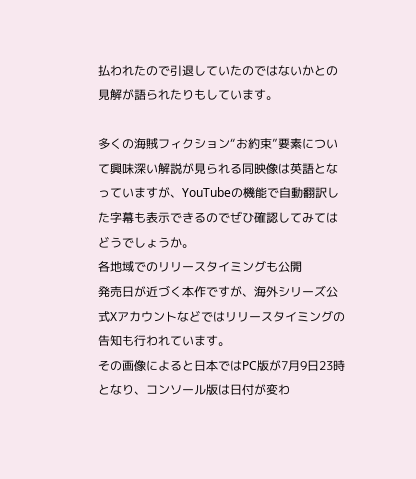払われたので引退していたのではないかとの見解が語られたりもしています。

多くの海賊フィクション“お約束”要素について興味深い解説が見られる同映像は英語となっていますが、YouTubeの機能で自動翻訳した字幕も表示できるのでぜひ確認してみてはどうでしょうか。
各地域でのリリースタイミングも公開
発売日が近づく本作ですが、海外シリーズ公式Xアカウントなどではリリースタイミングの告知も行われています。
その画像によると日本ではPC版が7月9日23時となり、コンソール版は日付が変わ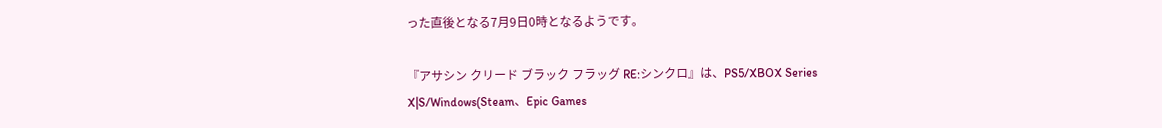った直後となる7月9日0時となるようです。

『アサシン クリード ブラック フラッグ RE:シンクロ』は、PS5/XBOX Series X|S/Windows(Steam、Epic Games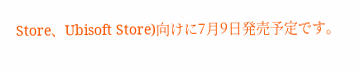Store、Ubisoft Store)向けに7月9日発売予定です。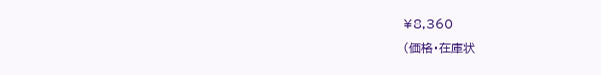¥8,360
(価格・在庫状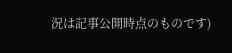況は記事公開時点のものです)